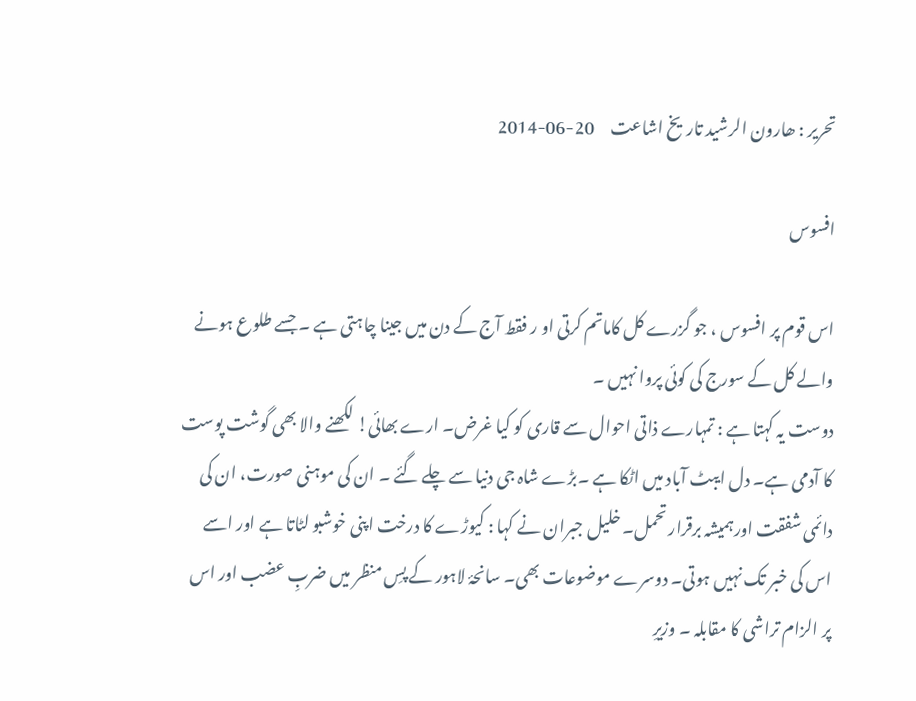تحریر : ھارون الرشید تاریخ اشاعت     20-06-2014

افسوس

اس قوم پر افسوس ، جو گزرے کل کاماتم کرتی او ر فقط آج کے دن میں جینا چاہتی ہے ۔ جسے طلوع ہونے والے کل کے سورج کی کوئی پروا نہیں ۔
دوست یہ کہتا ہے : تمہارے ذاتی احوال سے قاری کو کیا غرض۔ ارے بھائی! لکھنے والا بھی گوشت پوست کا آدمی ہے۔ دل ایبٹ آباد میں اٹکا ہے ۔بڑے شاہ جی دنیا سے چلے گئے ۔ ان کی موہنی صورت، ان کی دائمی شفقت اورہمیشہ برقرار تحمل۔ خلیل جبران نے کہا : کیوڑے کا درخت اپنی خوشبو لٹاتا ہے اور اسے اس کی خبر تک نہیں ہوتی۔ دوسرے موضوعات بھی۔ سانحۂ لاہور کے پسِ منظر میں ضربِ عضب اور اس پر الزام تراشی کا مقابلہ ۔ وزیرِ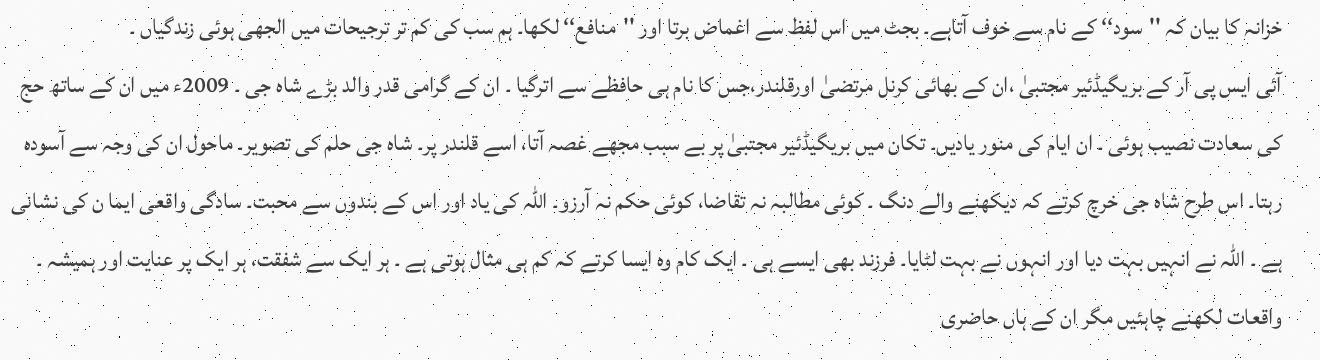خزانہ کا بیان کہ ''سود‘‘ کے نام سے خوف آتاہے۔ بجٹ میں اس لفظ سے اغماض برتا اور ''منافع‘‘ لکھا۔ ہم سب کی کم تر ترجیحات میں الجھی ہوئی زندگیاں ۔
آئی ایس پی آر کے بریگیڈئیر مجتبیٰ ،ان کے بھائی کرنل مرتضیٰ اورقلندر،جس کا نام ہی حافظے سے اترگیا ۔ ان کے گرامی قدر والد بڑے شاہ جی ۔ 2009ء میں ان کے ساتھ حج کی سعادت نصیب ہوئی ۔ ان ایام کی منور یادیں۔ تکان میں بریگیڈئیر مجتبیٰ پر بے سبب مجھے غصہ آتا، اسے قلندر پر۔ شاہ جی حلم کی تصویر۔ ماحول ان کی وجہ سے آسودہ رہتا۔ اس طرح شاہ جی خرچ کرتے کہ دیکھنے والے دنگ ۔ کوئی مطالبہ نہ تقاضا، کوئی حکم نہ آرزو۔ اللہ کی یاد اور اس کے بندوں سے محبت۔ سادگی واقعی ایما ن کی نشانی ہے ۔ اللہ نے انہیں بہت دیا اور انہوں نے بہت لٹایا۔ فرزند بھی ایسے ہی ۔ ایک کام وہ ایسا کرتے کہ کم ہی مثال ہوتی ہے ۔ ہر ایک سے شفقت، ہر ایک پر عنایت اور ہمیشہ ۔ واقعات لکھنے چاہئیں مگر ان کے ہاں حاضری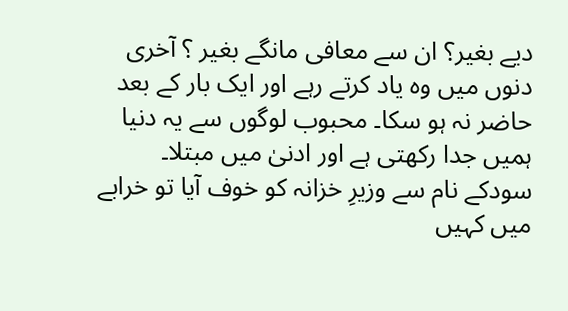دیے بغیر؟ ان سے معافی مانگے بغیر ؟ آخری دنوں میں وہ یاد کرتے رہے اور ایک بار کے بعد حاضر نہ ہو سکا۔ محبوب لوگوں سے یہ دنیا ہمیں جدا رکھتی ہے اور ادنیٰ میں مبتلا۔
سودکے نام سے وزیرِ خزانہ کو خوف آیا تو خرابے میں کہیں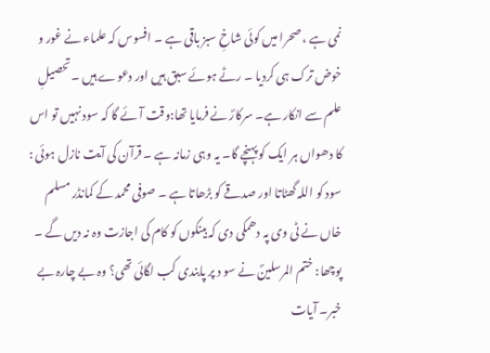نمی ہے ، صحرا میں کوئی شاخِ سبز باقی ہے ۔ افسوس کہ علماء نے غور و خوض ترک ہی کردیا ۔ رٹے ہوئے سبق ہیں اور دعوے ہیں ۔تحصیلِ علم سے انکار ہے۔ سرکارؐ نے فرمایا تھا:وقت آئے گا کہ سود نہیں تو اس کا دھواں ہر ایک کو پہنچے گا۔ یہ وہی زمانہ ہے ۔ قرآن کی آیت نازل ہوئی : سود کو اللہ گھٹاتا اور صدقے کو بڑھاتا ہے ۔ صوفی محمد کے کمانڈر مسلم خاں نے ٹی وی پہ دھمکی دی کہ بینکوں کو کام کی اجازت وہ نہ دیں گے ۔ پوچھا: ختم المرسلینؐ نے سو د پر پابندی کب لگائی تھی؟ وہ بے چارہ بے خبر۔ آیات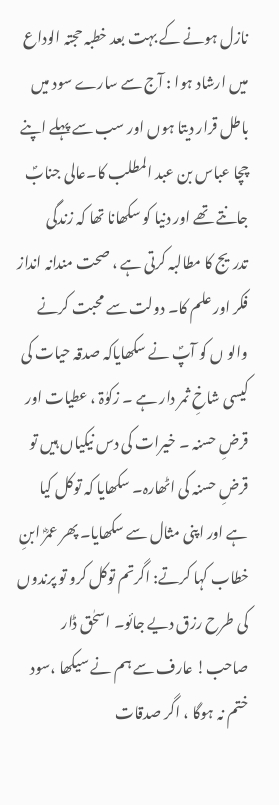نازل ہونے کے بہت بعد خطبہ حجتہ الوداع میں ارشاد ہوا : آج سے سارے سود میں باطل قرار دیتا ہوں اور سب سے پہلے اپنے چچا عباس بن عبد المطلب کا۔عالی جنابؐ جانتے تھے اور دنیا کو سکھانا تھا کہ زندگی تدریج کا مطالبہ کرتی ہے ، صحت مندانہ انداز فکر اور علم کا۔ دولت سے محبت کرنے والو ں کو آپؐ نے سکھایاکہ صدقہ حیات کی کیسی شاخِ ثمر دار ہے ۔ زکوٰۃ ، عطیات اور قرضِ حسنہ ۔ خیرات کی دس نیکیاں ہیں تو قرضِ حسنہ کی اٹھارہ۔ سکھایا کہ توکل کیا ہے اور اپنی مثال سے سکھایا۔ پھر عمرؓ ابنِ
خطاب کہا کرتے: اگرتم توکل کرو تو پرندوں کی طرح رزق دیے جائو۔ اسحٰق ڈار صاحب! عارف سے ہم نے سیکھا ،سود ختم نہ ہوگا ، اگر صدقات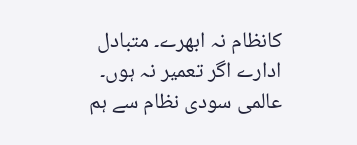کانظام نہ ابھرے۔ متبادل ادارے اگر تعمیر نہ ہوں۔ عالمی سودی نظام سے ہم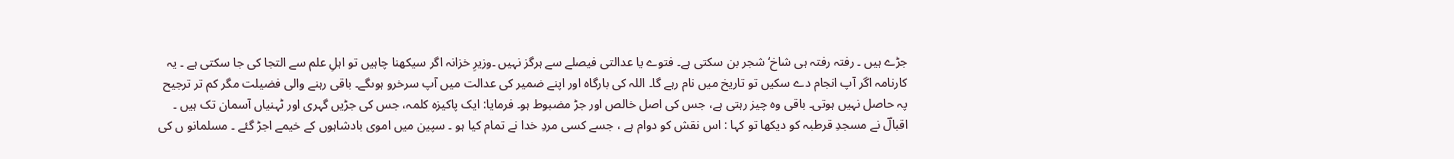جڑے ہیں ۔ رفتہ رفتہ ہی شاخ‘ شجر بن سکتی ہے۔ فتوے یا عدالتی فیصلے سے ہرگز نہیں ۔وزیرِ خزانہ اگر سیکھنا چاہیں تو اہلِ علم سے التجا کی جا سکتی ہے ۔ یہ کارنامہ اگر آپ انجام دے سکیں تو تاریخ میں نام رہے گا۔ اللہ کی بارگاہ اور اپنے ضمیر کی عدالت میں آپ سرخرو ہوںگے۔ باقی رہنے والی فضیلت مگر کم تر ترجیح پہ حاصل نہیں ہوتی۔ باقی وہ چیز رہتی ہے، جس کی اصل خالص اور جڑ مضبوط ہو۔ فرمایا: ایک پاکیزہ کلمہ، جس کی جڑیں گہری اور ٹہنیاں آسمان تک ہیں ۔ اقبالؔ نے مسجدِ قرطبہ کو دیکھا تو کہا : اس نقش کو دوام ہے ، جسے کسی مردِ خدا نے تمام کیا ہو ۔ سپین میں اموی بادشاہوں کے خیمے اجڑ گئے ۔ مسلمانو ں کی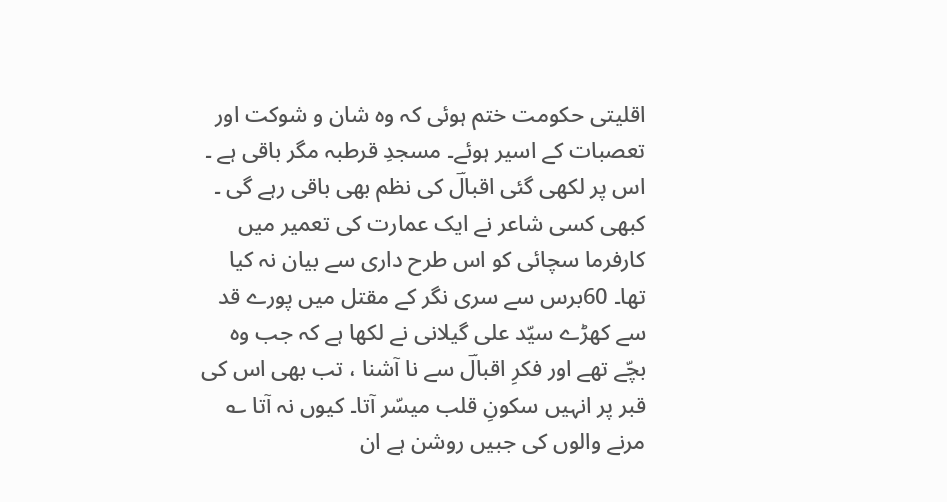اقلیتی حکومت ختم ہوئی کہ وہ شان و شوکت اور تعصبات کے اسیر ہوئے۔ مسجدِ قرطبہ مگر باقی ہے ۔ اس پر لکھی گئی اقبالؔ کی نظم بھی باقی رہے گی ۔ کبھی کسی شاعر نے ایک عمارت کی تعمیر میں کارفرما سچائی کو اس طرح داری سے بیان نہ کیا تھا۔ 60برس سے سری نگر کے مقتل میں پورے قد سے کھڑے سیّد علی گیلانی نے لکھا ہے کہ جب وہ بچّے تھے اور فکرِ اقبالؔ سے نا آشنا ، تب بھی اس کی قبر پر انہیں سکونِ قلب میسّر آتا۔ کیوں نہ آتا ؎
مرنے والوں کی جبیں روشن ہے ان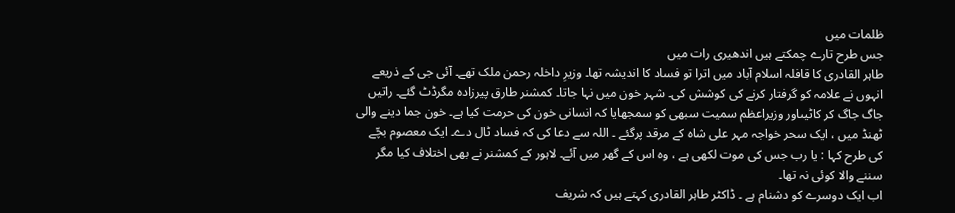ظلمات میں
جس طرح تارے چمکتے ہیں اندھیری رات میں
طاہر القادری کا قافلہ اسلام آباد میں اترا تو فساد کا اندیشہ تھا۔ وزیرِ داخلہ رحمن ملک تھے۔ آئی جی کے ذریعے انہوں نے علامہ کو گرفتار کرنے کی کوشش کی۔ شہر خون میں نہا جاتا۔ کمشنر طارق پیرزادہ مگرڈٹ گئے۔ راتیں جاگ جاگ کر کاٹیںاور وزیراعظم سمیت سبھی کو سمجھایا کہ انسانی خون کی حرمت کیا ہے۔ خون جما دینے والی ٹھنڈ میں ، ایک سحر خواجہ مہر علی شاہ کے مرقد پرگئے ۔ اللہ سے دعا کی کہ فساد ٹال دے۔ ایک معصوم بچّے کی طرح کہا : یا رب جس کی موت لکھی ہے ، وہ اس کے گھر میں آئے۔ لاہور کے کمشنر نے بھی اختلاف کیا مگر سننے والا کوئی نہ تھا۔
اب ایک دوسرے کو دشنام ہے ۔ ڈاکٹر طاہر القادری کہتے ہیں کہ شریف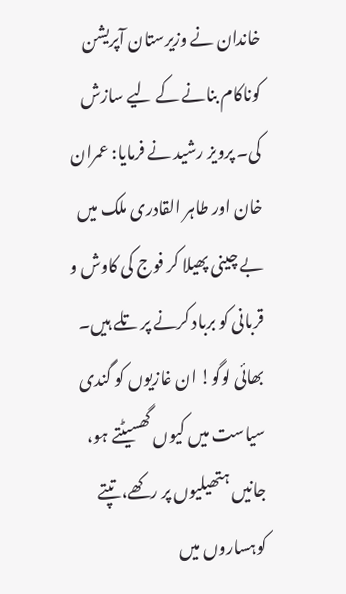خاندان نے وزیرستان آپریشن کوناکام بنانے کے لیے سازش کی۔ پرویز رشید نے فرمایا: عمران خان اور طاہر القادری ملک میں بے چینی پھیلا کر فوج کی کاوش و قربانی کو برباد کرنے پر تلے ہیں۔ بھائی لوگو! ان غازیوں کو گندی سیاست میں کیوں گھسیٹتے ہو، جانیں ہتھیلیوں پر رکھے،تپتے کوہساروں میں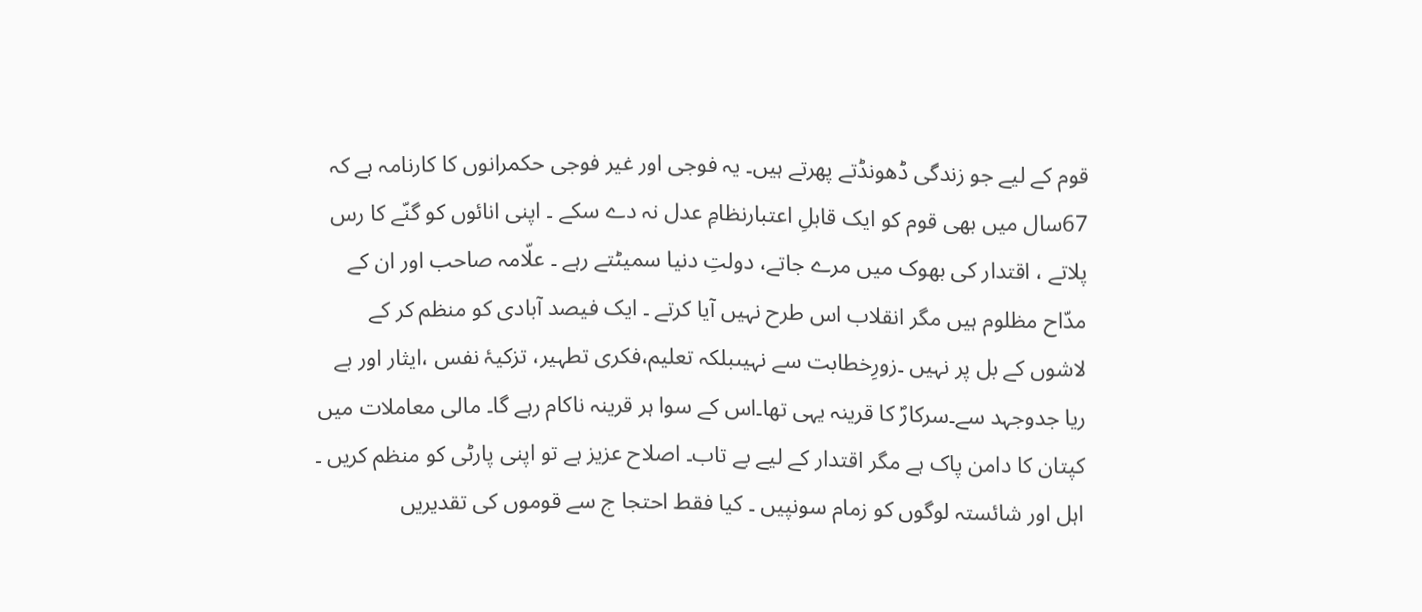قوم کے لیے جو زندگی ڈھونڈتے پھرتے ہیں۔ یہ فوجی اور غیر فوجی حکمرانوں کا کارنامہ ہے کہ 67سال میں بھی قوم کو ایک قابلِ اعتبارنظامِ عدل نہ دے سکے ۔ اپنی انائوں کو گنّے کا رس پلاتے ، اقتدار کی بھوک میں مرے جاتے، دولتِ دنیا سمیٹتے رہے ۔ علّامہ صاحب اور ان کے مدّاح مظلوم ہیں مگر انقلاب اس طرح نہیں آیا کرتے ۔ ایک فیصد آبادی کو منظم کر کے لاشوں کے بل پر نہیں ۔زورِخطابت سے نہیںبلکہ تعلیم،فکری تطہیر، تزکیۂ نفس ،ایثار اور بے ریا جدوجہد سے۔سرکارؐ کا قرینہ یہی تھا۔اس کے سوا ہر قرینہ ناکام رہے گا۔ مالی معاملات میں کپتان کا دامن پاک ہے مگر اقتدار کے لیے بے تاب۔ اصلاح عزیز ہے تو اپنی پارٹی کو منظم کریں ۔ اہل اور شائستہ لوگوں کو زمام سونپیں ۔ کیا فقط احتجا ج سے قوموں کی تقدیریں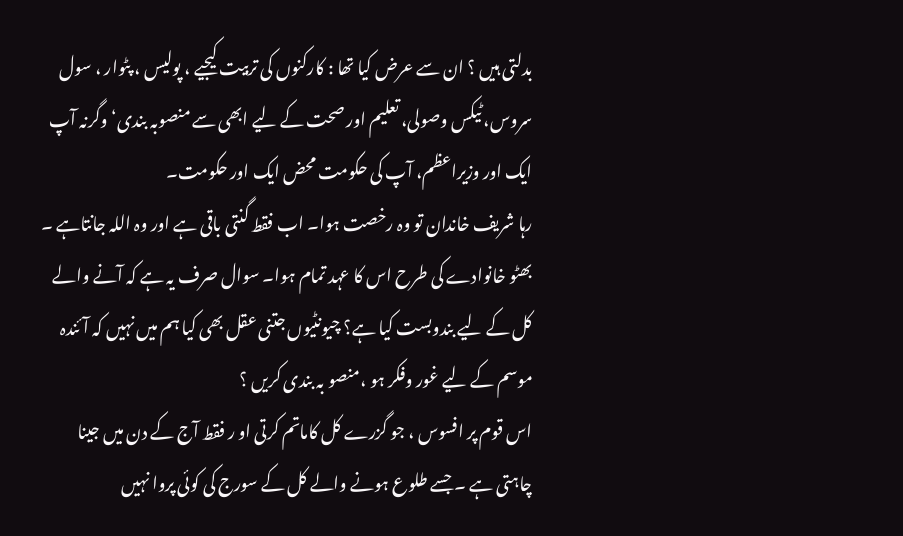بدلتی ہیں ؟ ان سے عرض کیا تھا : کارکنوں کی تربیت کیجیے ، پولیس ، پٹوار ، سول سروس، ٹیکس وصولی، تعلیم اور صحت کے لیے ابھی سے منصوبہ بندی‘ وگرنہ آپ ایک اور وزیراعظم، آپ کی حکومت محض ایک اور حکومت۔
رہا شریف خاندان تو وہ رخصت ہوا۔ اب فقط گنتی باقی ہے اور وہ اللہ جانتاہے ۔ بھٹو خانوادے کی طرح اس کا عہد تمام ہوا۔ سوال صرف یہ ہے کہ آنے والے کل کے لیے بندوبست کیا ہے؟ چیونٹیوں جتنی عقل بھی کیا ہم میں نہیں کہ آئندہ موسم کے لیے غور وفکر ہو ،منصو بہ بندی کریں ؟
اس قوم پر افسوس ، جو گزرے کل کاماتم کرتی او ر فقط آج کے دن میں جینا چاہتی ہے ۔ جسے طلوع ہونے والے کل کے سورج کی کوئی پروا نہیں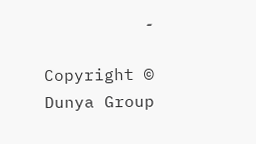۔

Copyright © Dunya Group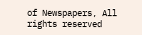of Newspapers, All rights reserved